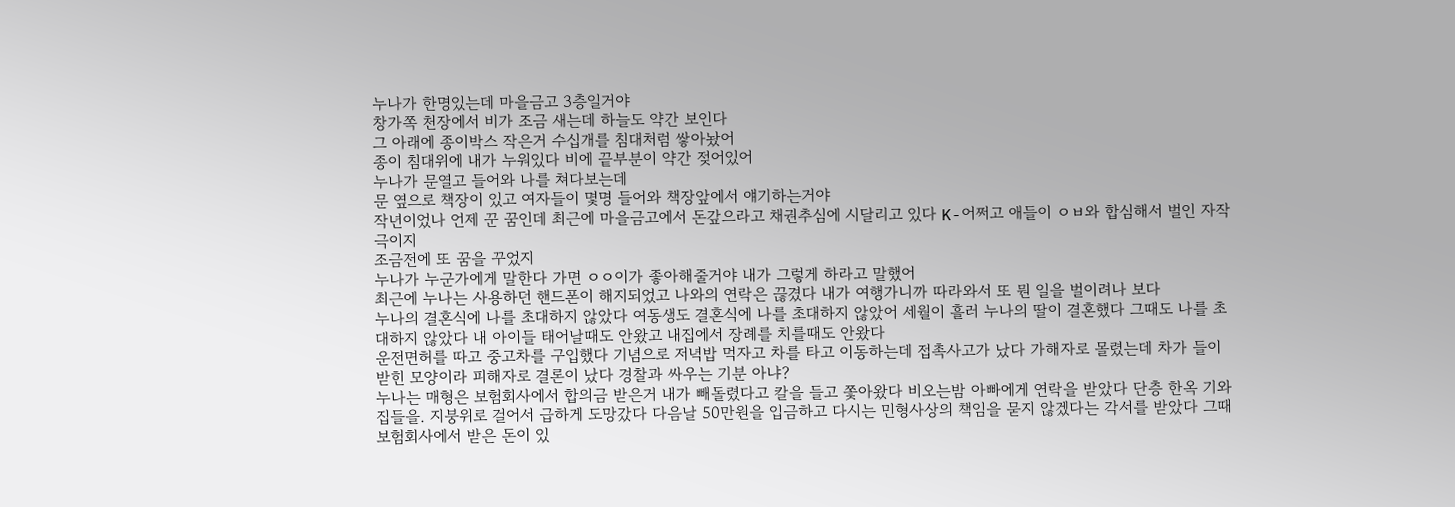누나가 한명있는데 마을금고 3층일거야
창가쪽 천장에서 비가 조금 새는데 하늘도 약간 보인다
그 아래에 종이박스 작은거 수십개를 침대처럼 쌓아놨어
종이 침대위에 내가 누워있다 비에 끝부분이 약간 젖어있어
누나가 문열고 들어와 나를 쳐다보는데
문 옆으로 책장이 있고 여자들이 몇명 들어와 책장앞에서 얘기하는거야
작년이었나 언제 꾼 꿈인데 최근에 마을금고에서 돈갚으라고 채권추심에 시달리고 있다 K-어쩌고 애들이 ㅇㅂ와 합심해서 벌인 자작극이지
조금전에 또 꿈을 꾸었지
누나가 누군가에게 말한다 가면 ㅇㅇ이가 좋아해줄거야 내가 그렇게 하라고 말했어
최근에 누나는 사용하던 핸드폰이 해지되었고 나와의 연락은 끊겼다 내가 여행가니까 따라와서 또 뭔 일을 벌이려나 보다
누나의 결혼식에 나를 초대하지 않았다 여동생도 결혼식에 나를 초대하지 않았어 세월이 흘러 누나의 딸이 결혼했다 그때도 나를 초대하지 않았다 내 아이들 태어날때도 안왔고 내집에서 장례를 치를때도 안왔다
운전면허를 따고 중고차를 구입했다 기념으로 저녁밥 먹자고 차를 타고 이동하는데 접촉사고가 났다 가해자로 몰렸는데 차가 들이받힌 모양이라 피해자로 결론이 났다 경찰과 싸우는 기분 아냐?
누나는 매형은 보험회사에서 합의금 받은거 내가 빼돌렸다고 칼을 들고 쫓아왔다 비오는밤 아빠에게 연락을 받았다 단층 한옥 기와집들을. 지붕위로 걸어서 급하게 도망갔다 다음날 50만원을 입금하고 다시는 민형사상의 책임을 묻지 않겠다는 각서를 받았다 그때 보험회사에서 받은 돈이 있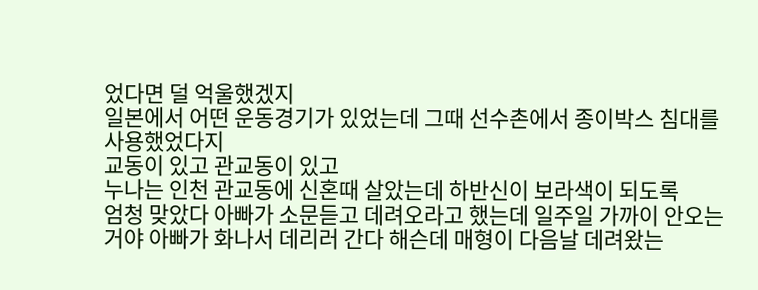었다면 덜 억울했겠지
일본에서 어떤 운동경기가 있었는데 그때 선수촌에서 종이박스 침대를 사용했었다지
교동이 있고 관교동이 있고
누나는 인천 관교동에 신혼때 살았는데 하반신이 보라색이 되도록
엄청 맞았다 아빠가 소문듣고 데려오라고 했는데 일주일 가까이 안오는거야 아빠가 화나서 데리러 간다 해슨데 매형이 다음날 데려왔는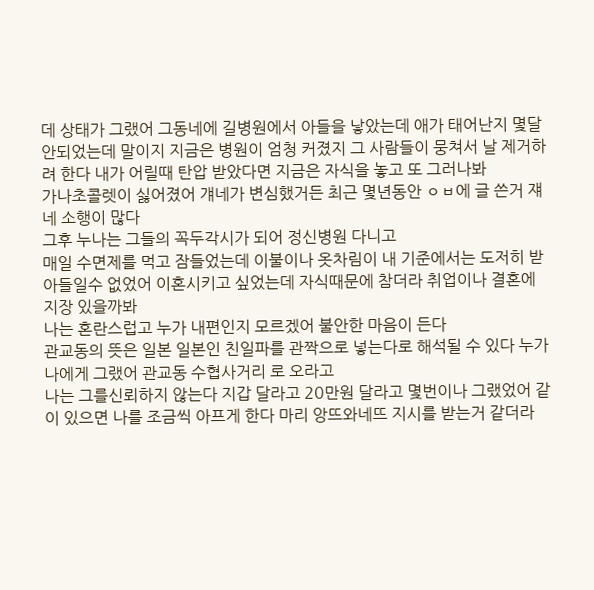데 상태가 그랬어 그동네에 길병원에서 아들을 낳았는데 애가 태어난지 몇달 안되었는데 말이지 지금은 병원이 엄청 커졌지 그 사람들이 뭉쳐서 날 제거하려 한다 내가 어릴때 탄압 받았다면 지금은 자식을 놓고 또 그러나봐
가나초콜렛이 싫어졌어 걔네가 변심했거든 최근 몇년동안 ㅇㅂ에 글 쓴거 쟤네 소행이 많다
그후 누나는 그들의 꼭두각시가 되어 정신병원 다니고
매일 수면제를 먹고 잠들었는데 이불이나 옷차림이 내 기준에서는 도저히 받아들일수 없었어 이혼시키고 싶었는데 자식때문에 참더라 취업이나 결혼에 지장 있을까봐
나는 혼란스럽고 누가 내편인지 모르겠어 불안한 마음이 든다
관교동의 뜻은 일본 일본인 친일파를 관짝으로 넣는다로 해석될 수 있다 누가 나에게 그랬어 관교동 수협사거리 로 오라고
나는 그를신뢰하지 않는다 지갑 달라고 20만원 달라고 몇번이나 그랬었어 같이 있으면 나를 조금씩 아프게 한다 마리 앙뜨와네뜨 지시를 받는거 같더라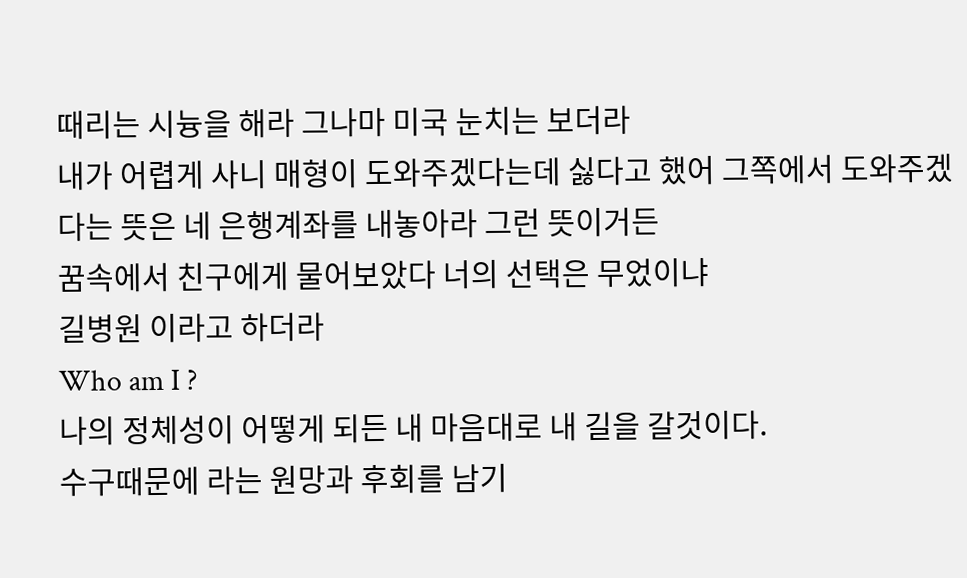때리는 시늉을 해라 그나마 미국 눈치는 보더라
내가 어렵게 사니 매형이 도와주겠다는데 싫다고 했어 그쪽에서 도와주겠다는 뜻은 네 은행계좌를 내놓아라 그런 뜻이거든
꿈속에서 친구에게 물어보았다 너의 선택은 무었이냐
길병원 이라고 하더라
Who am I ?
나의 정체성이 어떻게 되든 내 마음대로 내 길을 갈것이다.
수구때문에 라는 원망과 후회를 남기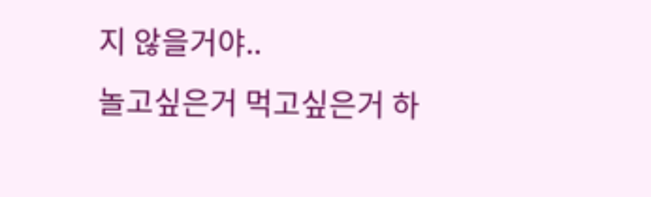지 않을거야..
놀고싶은거 먹고싶은거 하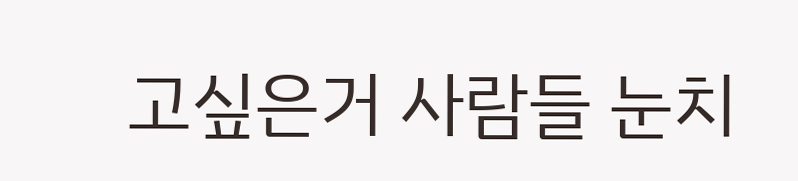고싶은거 사람들 눈치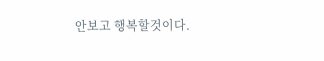안보고 행복할것이다.